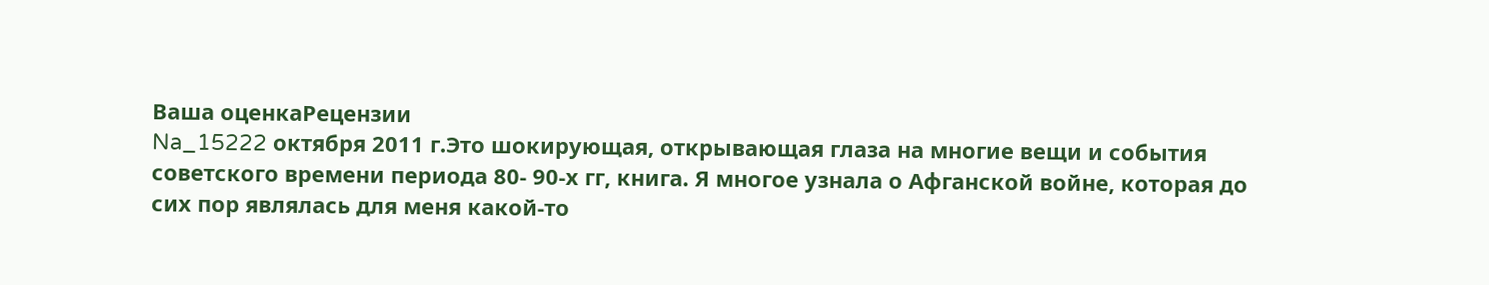Ваша оценкаРецензии
Na_15222 октября 2011 г.Это шокирующая, открывающая глаза на многие вещи и события советского времени периода 80- 90-х гг, книга. Я многое узнала о Афганской войне, которая до сих пор являлась для меня какой-то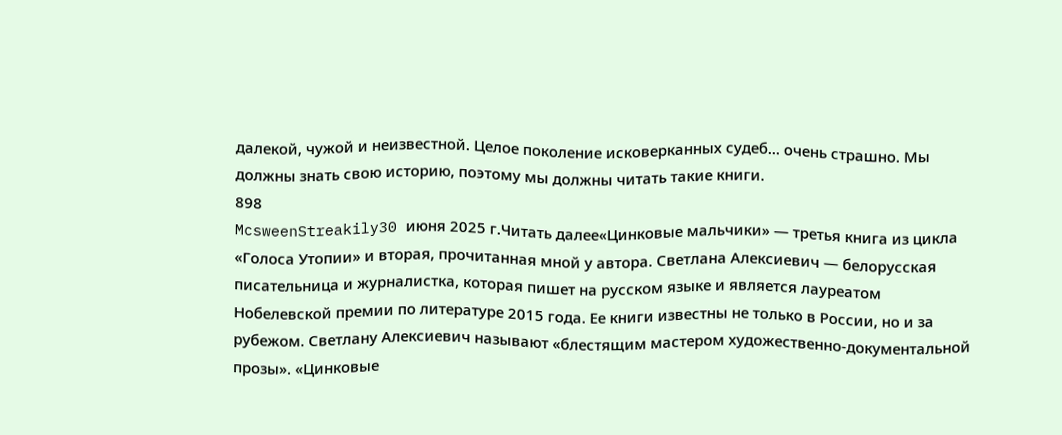далекой, чужой и неизвестной. Целое поколение исковерканных судеб... очень страшно. Мы должны знать свою историю, поэтому мы должны читать такие книги.
898
McsweenStreakily30 июня 2025 г.Читать далее«Цинковые мальчики» — третья книга из цикла «Голоса Утопии» и вторая, прочитанная мной у автора. Светлана Алексиевич — белорусская писательница и журналистка, которая пишет на русском языке и является лауреатом Нобелевской премии по литературе 2015 года. Ее книги известны не только в России, но и за рубежом. Светлану Алексиевич называют «блестящим мастером художественно-документальной прозы». «Цинковые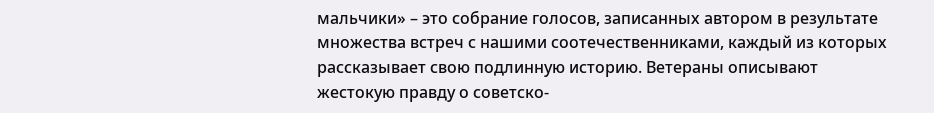мальчики» – это собрание голосов, записанных автором в результате множества встреч с нашими соотечественниками, каждый из которых рассказывает свою подлинную историю. Ветераны описывают жестокую правду о советско-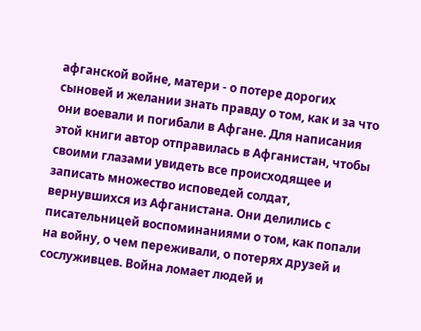афганской войне, матери - о потере дорогих сыновей и желании знать правду о том, как и за что они воевали и погибали в Афгане. Для написания этой книги автор отправилась в Афганистан, чтобы своими глазами увидеть все происходящее и записать множество исповедей солдат, вернувшихся из Афганистана. Они делились с писательницей воспоминаниями о том, как попали на войну, о чем переживали, о потерях друзей и сослуживцев. Война ломает людей и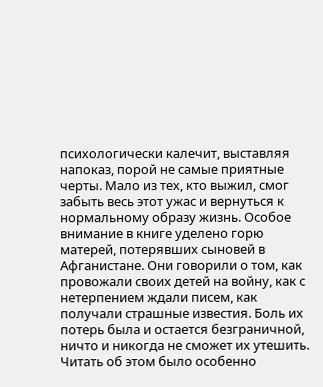психологически калечит, выставляя напоказ, порой не самые приятные черты. Мало из тех, кто выжил, смог забыть весь этот ужас и вернуться к нормальному образу жизнь. Особое внимание в книге уделено горю матерей, потерявших сыновей в Афганистане. Они говорили о том, как провожали своих детей на войну, как с нетерпением ждали писем, как получали страшные известия. Боль их потерь была и остается безграничной, ничто и никогда не сможет их утешить. Читать об этом было особенно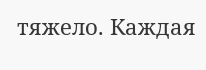тяжело. Каждая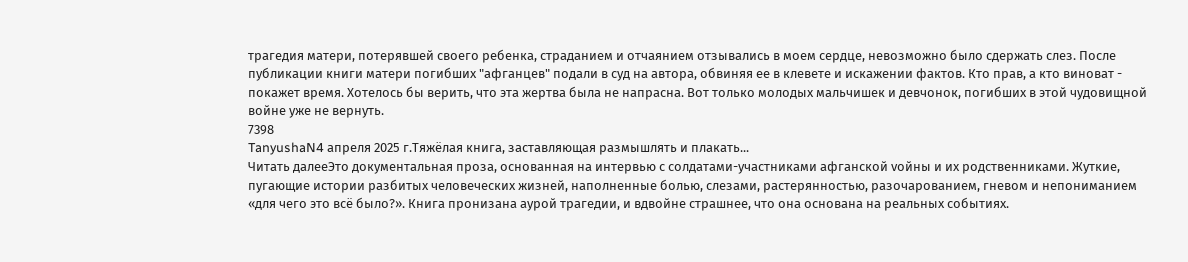трагедия матери, потерявшей своего ребенка, страданием и отчаянием отзывались в моем сердце, невозможно было сдержать слез. После публикации книги матери погибших "афганцев" подали в суд на автора, обвиняя ее в клевете и искажении фактов. Кто прав, а кто виноват - покажет время. Хотелось бы верить, что эта жертва была не напрасна. Вот только молодых мальчишек и девчонок, погибших в этой чудовищной войне уже не вернуть.
7398
TanyushaN4 апреля 2025 г.Тяжёлая книга, заставляющая размышлять и плакать...
Читать далееЭто документальная проза, основанная на интервью с солдатами-участниками афганской vойны и их родственниками. Жуткие, пугающие истории разбитых человеческих жизней, наполненные болью, слезами, растерянностью, разочарованием, гневом и непониманием «для чего это всё было?». Книга пронизана аурой трагедии, и вдвойне страшнее, что она основана на реальных событиях.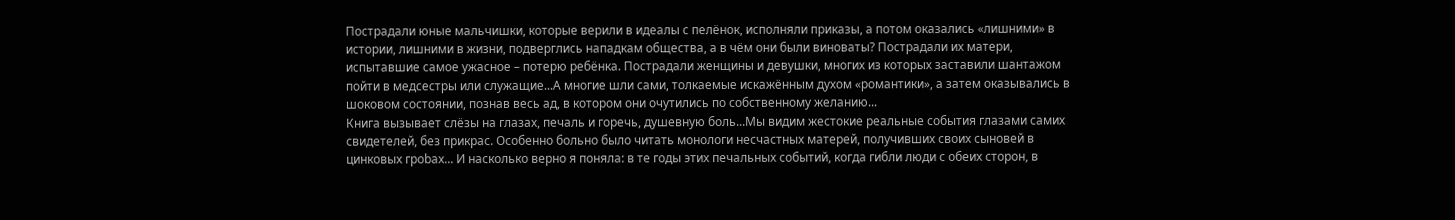Пострадали юные мальчишки, которые верили в идеалы с пелёнок, исполняли приказы, а потом оказались «лишними» в истории, лишними в жизни, подверглись нападкам общества, а в чём они были виноваты? Пострадали их матери, испытавшие самое ужасное – потерю ребёнка. Пострадали женщины и девушки, многих из которых заставили шантажом пойти в медсестры или служащие...А многие шли сами, толкаемые искажённым духом «романтики», а затем оказывались в шоковом состоянии, познав весь ад, в котором они очутились по собственному желанию...
Книга вызывает слёзы на глазах, печаль и горечь, душевную боль...Мы видим жестокие реальные события глазами самих свидетелей, без прикрас. Особенно больно было читать монологи несчастных матерей, получивших своих сыновей в цинковых гроbах... И насколько верно я поняла: в те годы этих печальных событий, когда гибли люди с обеих сторон, в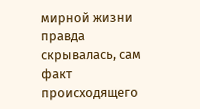мирной жизни правда скрывалась, сам факт происходящего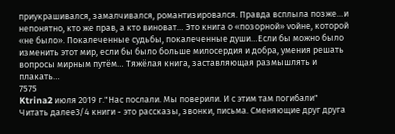приукрашивался, замалчивался, романтизировался. Правда всплыла позже…и непонятно, кто же прав, а кто виноват… Это книга о «позорной» vойне, которой «не было». Покалеченные судьбы, покалеченные души…Если бы можно было изменить этот мир, если бы было больше милосердия и добра, умения решать вопросы мирным путём… Тяжёлая книга, заставляющая размышлять и плакать…
7575
Ktrina2 июля 2019 г."Нас послали. Мы поверили. И с этим там погибали"
Читать далее3/4 книги - это рассказы, звонки, письма. Сменяющие друг друга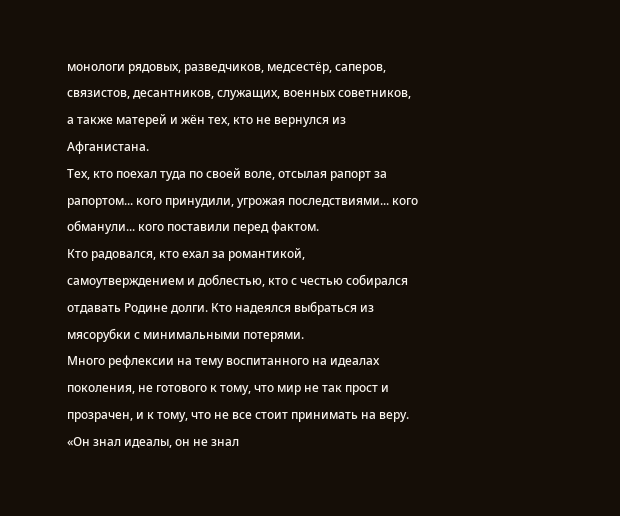монологи рядовых, разведчиков, медсестёр, саперов, связистов, десантников, служащих, военных советников, а также матерей и жён тех, кто не вернулся из Афганистана.
Тех, кто поехал туда по своей воле, отсылая рапорт за рапортом... кого принудили, угрожая последствиями... кого обманули... кого поставили перед фактом.
Кто радовался, кто ехал за романтикой, самоутверждением и доблестью, кто с честью собирался отдавать Родине долги. Кто надеялся выбраться из мясорубки с минимальными потерями.
Много рефлексии на тему воспитанного на идеалах поколения, не готового к тому, что мир не так прост и прозрачен, и к тому, что не все стоит принимать на веру.
«Он знал идеалы, он не знал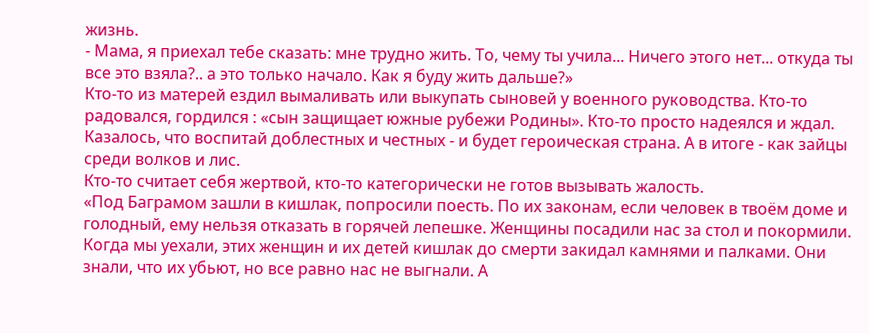жизнь.
- Мама, я приехал тебе сказать: мне трудно жить. То, чему ты учила... Ничего этого нет... откуда ты все это взяла?.. а это только начало. Как я буду жить дальше?»
Кто-то из матерей ездил вымаливать или выкупать сыновей у военного руководства. Кто-то радовался, гордился : «сын защищает южные рубежи Родины». Кто-то просто надеялся и ждал.
Казалось, что воспитай доблестных и честных - и будет героическая страна. А в итоге - как зайцы среди волков и лис.
Кто-то считает себя жертвой, кто-то категорически не готов вызывать жалость.
«Под Баграмом зашли в кишлак, попросили поесть. По их законам, если человек в твоём доме и голодный, ему нельзя отказать в горячей лепешке. Женщины посадили нас за стол и покормили. Когда мы уехали, этих женщин и их детей кишлак до смерти закидал камнями и палками. Они знали, что их убьют, но все равно нас не выгнали. А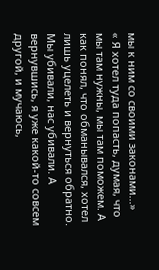мы к ним со своими законами...»
« Я хотел туда попасть, думая, что мы там нужны, мы там поможем. А как понял, что обманывался, хотел лишь уцелеть и вернуться обратно. Мы убивали, нас убивали. А вернувшись, я уже какой-то совсем другой, и мучаюсь,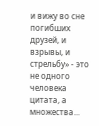и вижу во сне погибших друзей, и взрывы, и стрельбу» - это не одного человека цитата, а множества...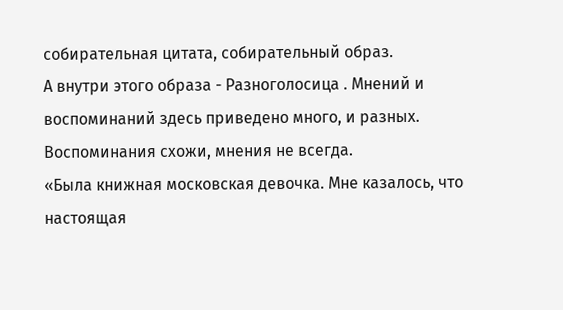собирательная цитата, собирательный образ.
А внутри этого образа - Разноголосица . Мнений и воспоминаний здесь приведено много, и разных. Воспоминания схожи, мнения не всегда.
«Была книжная московская девочка. Мне казалось, что настоящая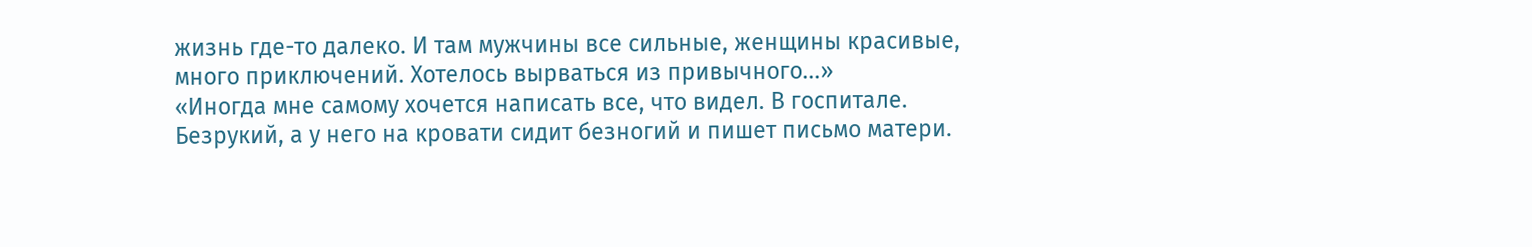жизнь где-то далеко. И там мужчины все сильные, женщины красивые, много приключений. Хотелось вырваться из привычного...»
«Иногда мне самому хочется написать все, что видел. В госпитале. Безрукий, а у него на кровати сидит безногий и пишет письмо матери.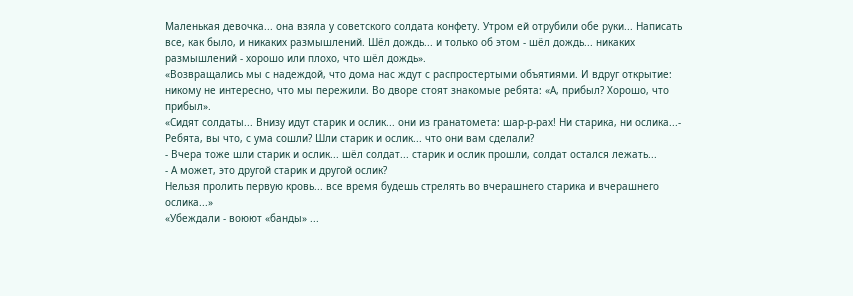Маленькая девочка... она взяла у советского солдата конфету. Утром ей отрубили обе руки... Написать все, как было, и никаких размышлений. Шёл дождь... и только об этом - шёл дождь... никаких размышлений - хорошо или плохо, что шёл дождь».
«Возвращались мы с надеждой, что дома нас ждут с распростертыми объятиями. И вдруг открытие: никому не интересно, что мы пережили. Во дворе стоят знакомые ребята: «А, прибыл? Хорошо, что прибыл».
«Сидят солдаты... Внизу идут старик и ослик... они из гранатомета: шар-р-рах! Ни старика, ни ослика...- Ребята, вы что, с ума сошли? Шли старик и ослик... что они вам сделали?
- Вчера тоже шли старик и ослик... шёл солдат... старик и ослик прошли, солдат остался лежать...
- А может, это другой старик и другой ослик?
Нельзя пролить первую кровь... все время будешь стрелять во вчерашнего старика и вчерашнего ослика...»
«Убеждали - воюют «банды» ...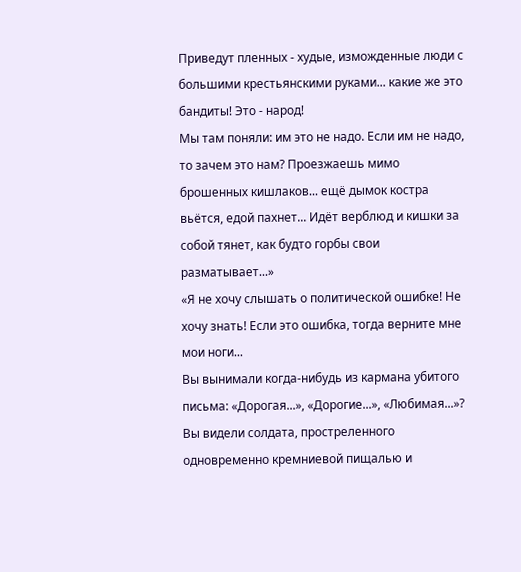Приведут пленных - худые, изможденные люди с большими крестьянскими руками... какие же это бандиты! Это - народ!
Мы там поняли: им это не надо. Если им не надо, то зачем это нам? Проезжаешь мимо брошенных кишлаков... ещё дымок костра вьётся, едой пахнет... Идёт верблюд и кишки за собой тянет, как будто горбы свои разматывает...»
«Я не хочу слышать о политической ошибке! Не хочу знать! Если это ошибка, тогда верните мне мои ноги...
Вы вынимали когда-нибудь из кармана убитого письма: «Дорогая...», «Дорогие...», «Любимая...»? Вы видели солдата, простреленного одновременно кремниевой пищалью и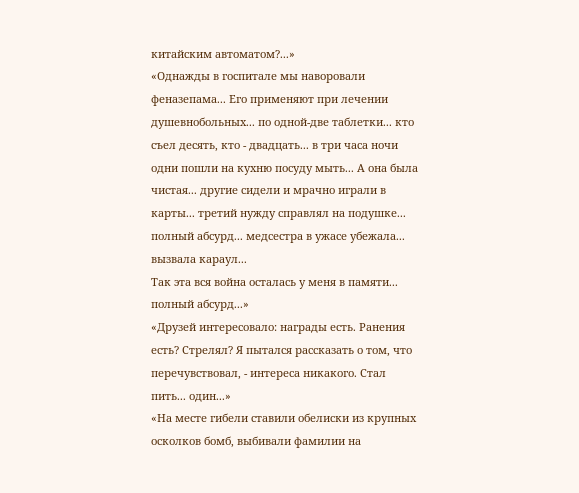китайским автоматом?...»
«Однажды в госпитале мы наворовали феназепама... Его применяют при лечении душевнобольных... по одной-две таблетки... кто съел десять, кто - двадцать... в три часа ночи одни пошли на кухню посуду мыть... А она была чистая... другие сидели и мрачно играли в карты... третий нужду справлял на подушке... полный абсурд... медсестра в ужасе убежала... вызвала караул...
Так эта вся война осталась у меня в памяти... полный абсурд...»
«Друзей интересовало: награды есть. Ранения есть? Стрелял? Я пытался рассказать о том, что перечувствовал, - интереса никакого. Стал пить... один...»
«На месте гибели ставили обелиски из крупных осколков бомб, выбивали фамилии на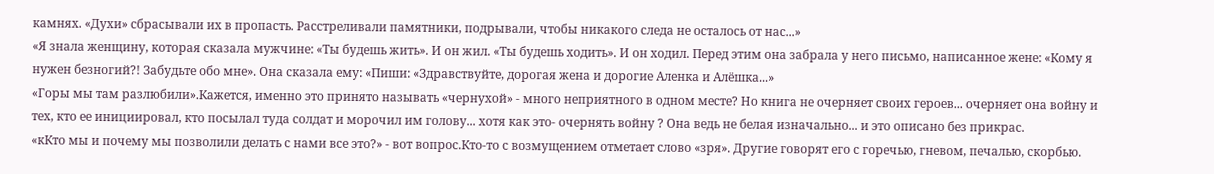камнях. «Духи» сбрасывали их в пропасть. Расстреливали памятники, подрывали, чтобы никакого следа не осталось от нас...»
«Я знала женщину, которая сказала мужчине: «Ты будешь жить». И он жил. «Ты будешь ходить». И он ходил. Перед этим она забрала у него письмо, написанное жене: «Кому я нужен безногий?! Забудьте обо мне». Она сказала ему: «Пиши: «Здравствуйте, дорогая жена и дорогие Аленка и Алёшка...»
«Горы мы там разлюбили».Кажется, именно это принято называть «чернухой» - много неприятного в одном месте? Но книга не очерняет своих героев... очерняет она войну и тех, кто ее инициировал, кто посылал туда солдат и морочил им голову... хотя как это- очернять войну ? Она ведь не белая изначально... и это описано без прикрас.
«кКто мы и почему мы позволили делать с нами все это?» - вот вопрос.Кто-то с возмущением отметает слово «зря». Другие говорят его с горечью, гневом, печалью, скорбью.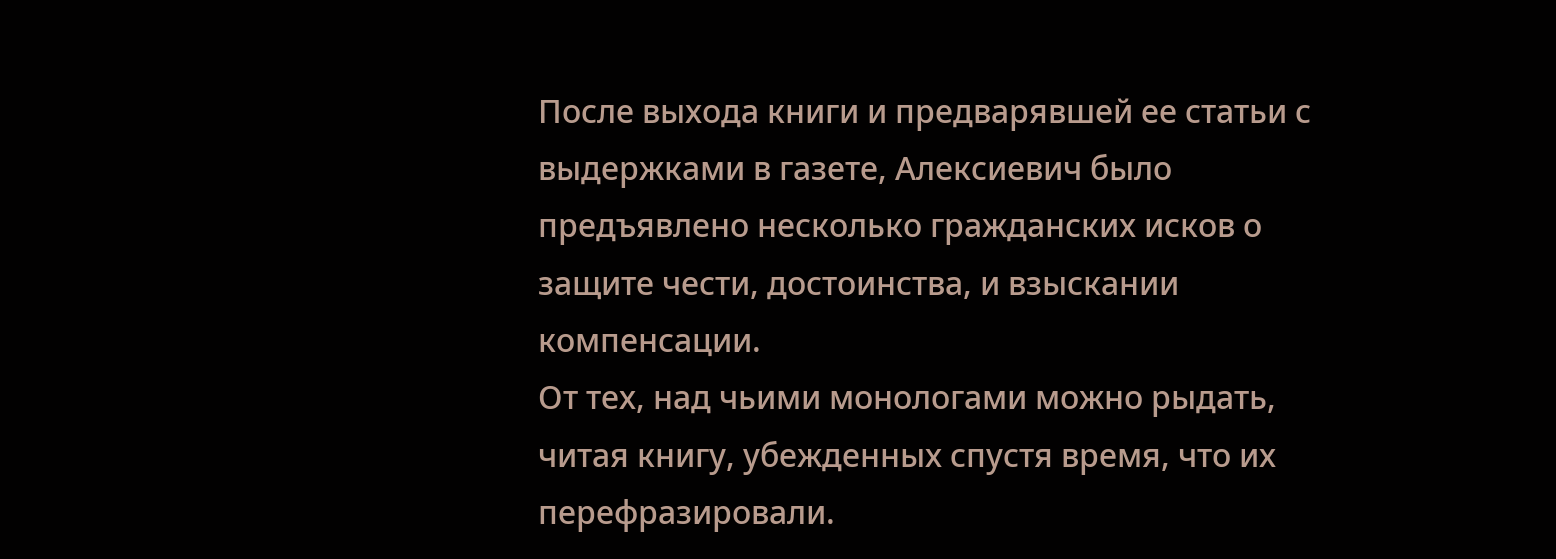После выхода книги и предварявшей ее статьи с выдержками в газете, Алексиевич было предъявлено несколько гражданских исков о защите чести, достоинства, и взыскании компенсации.
От тех, над чьими монологами можно рыдать, читая книгу, убежденных спустя время, что их перефразировали.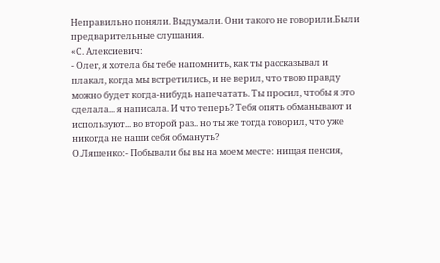Неправильно поняли. Выдумали. Они такого не говорили.Были предварительные слушания.
«С. Алексиевич:
- Олег, я хотела бы тебе напомнить, как ты рассказывал и плакал, когда мы встретились, и не верил, что твою правду можно будет когда-нибудь напечатать. Ты просил, чтобы я это сделала... я написала. И что теперь? Тебя опять обманывают и используют... во второй раз.. но ты же тогда говорил, что уже никогда не наши себя обмануть?
О.Ляшенко:- Побывали бы вы на моем месте: нищая пенсия,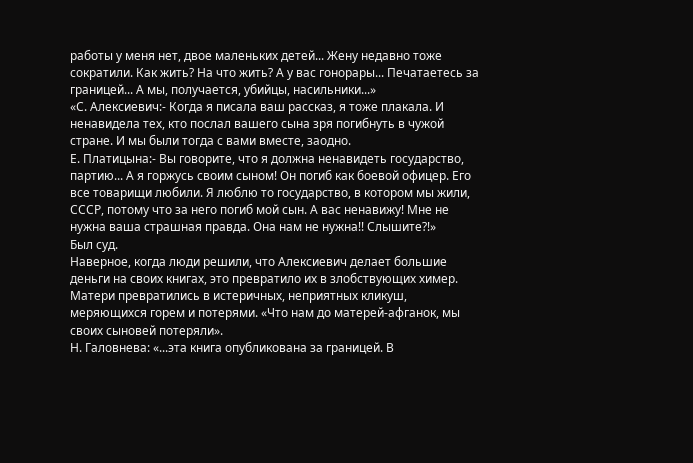работы у меня нет, двое маленьких детей... Жену недавно тоже сократили. Как жить? На что жить? А у вас гонорары... Печатаетесь за границей... А мы, получается, убийцы, насильники...»
«С. Алексиевич:- Когда я писала ваш рассказ, я тоже плакала. И ненавидела тех, кто послал вашего сына зря погибнуть в чужой стране. И мы были тогда с вами вместе, заодно.
Е. Платицына:- Вы говорите, что я должна ненавидеть государство, партию... А я горжусь своим сыном! Он погиб как боевой офицер. Его все товарищи любили. Я люблю то государство, в котором мы жили, СССР, потому что за него погиб мой сын. А вас ненавижу! Мне не нужна ваша страшная правда. Она нам не нужна!! Слышите?!»
Был суд.
Наверное, когда люди решили, что Алексиевич делает большие деньги на своих книгах, это превратило их в злобствующих химер. Матери превратились в истеричных, неприятных кликуш, меряющихся горем и потерями. «Что нам до матерей-афганок, мы своих сыновей потеряли».
Н. Галовнева: «...эта книга опубликована за границей. В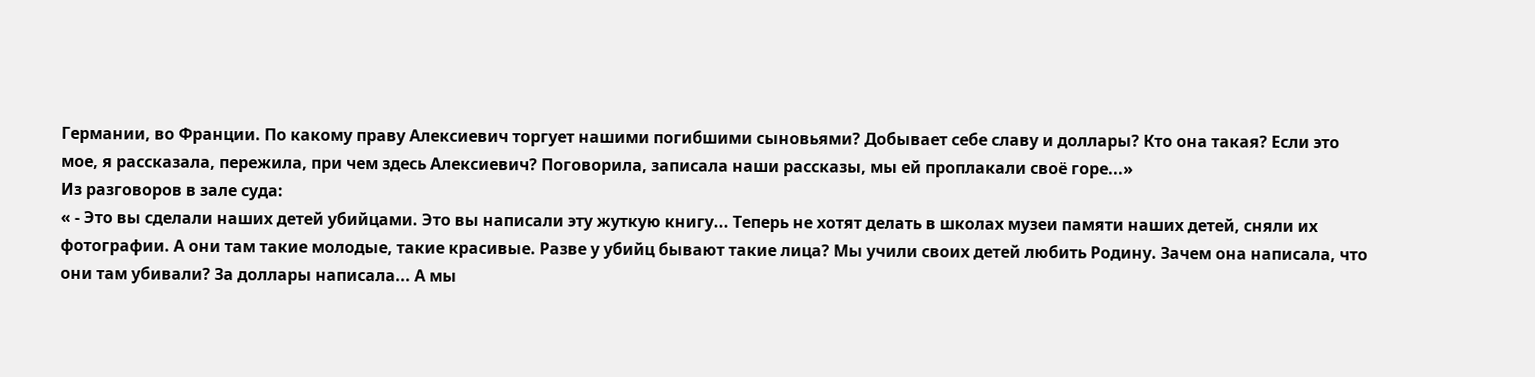Германии, во Франции. По какому праву Алексиевич торгует нашими погибшими сыновьями? Добывает себе славу и доллары? Кто она такая? Если это мое, я рассказала, пережила, при чем здесь Алексиевич? Поговорила, записала наши рассказы, мы ей проплакали своё горе...»
Из разговоров в зале суда:
« - Это вы сделали наших детей убийцами. Это вы написали эту жуткую книгу... Теперь не хотят делать в школах музеи памяти наших детей, сняли их фотографии. А они там такие молодые, такие красивые. Разве у убийц бывают такие лица? Мы учили своих детей любить Родину. Зачем она написала, что они там убивали? За доллары написала... А мы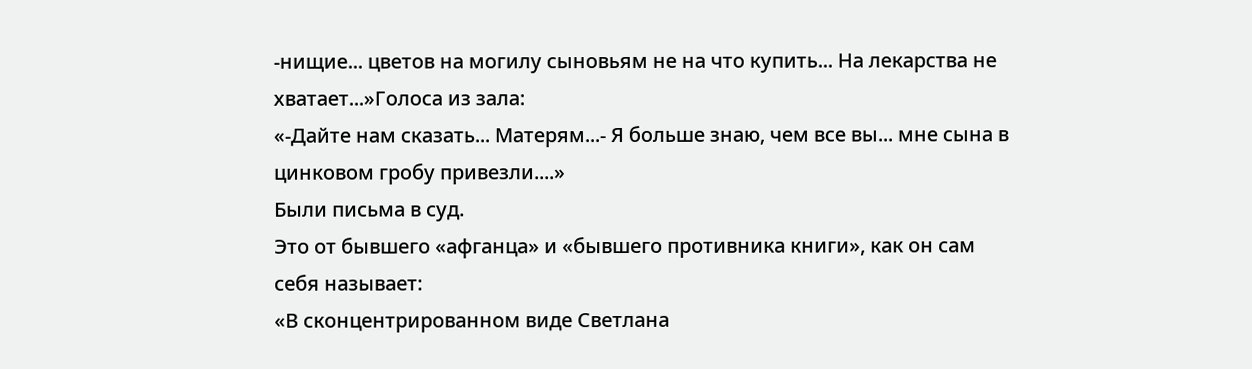-нищие... цветов на могилу сыновьям не на что купить... На лекарства не хватает...»Голоса из зала:
«-Дайте нам сказать... Матерям...- Я больше знаю, чем все вы... мне сына в цинковом гробу привезли....»
Были письма в суд.
Это от бывшего «афганца» и «бывшего противника книги», как он сам себя называет:
«В сконцентрированном виде Светлана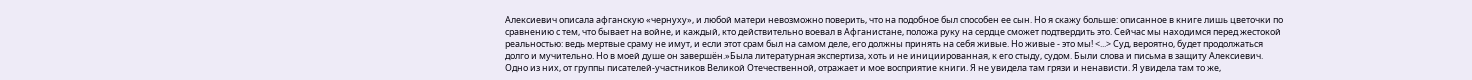Алексиевич описала афганскую «чернуху», и любой матери невозможно поверить, что на подобное был способен ее сын. Но я скажу больше: описанное в книге лишь цветочки по сравнению с тем, что бывает на войне, и каждый, кто действительно воевал в Афганистане, положа руку на сердце сможет подтвердить это. Сейчас мы находимся перед жестокой реальностью: ведь мертвые сраму не имут, и если этот срам был на самом деле, его должны принять на себя живые. Но живые - это мы! <...> Суд, вероятно, будет продолжаться долго и мучительно. Но в моей душе он завершён.»Была литературная экспертиза, хоть и не инициированная, к его стыду, судом. Были слова и письма в защиту Алексиевич. Одно из них, от группы писателей-участников Великой Отечественной, отражает и мое восприятие книги. Я не увидела там грязи и ненависти. Я увидела там то же,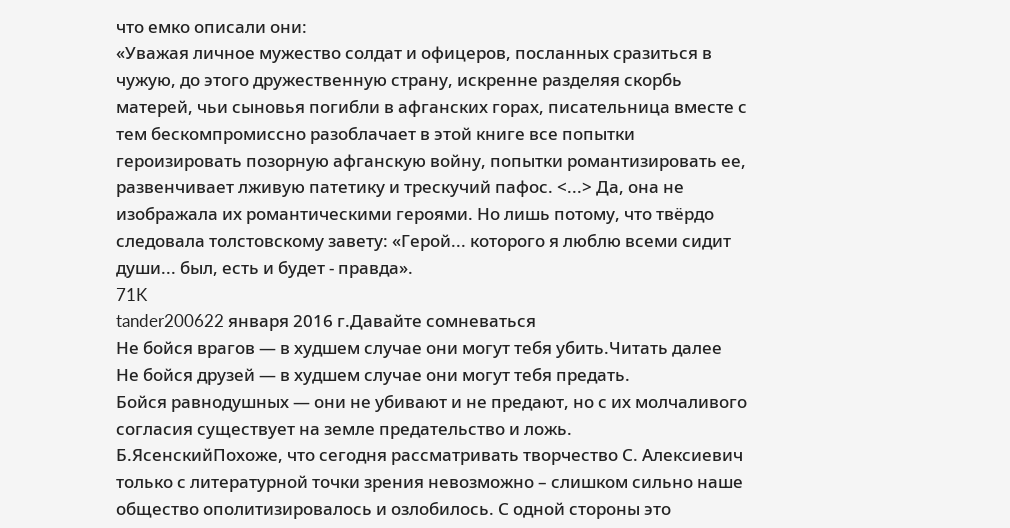что емко описали они:
«Уважая личное мужество солдат и офицеров, посланных сразиться в чужую, до этого дружественную страну, искренне разделяя скорбь матерей, чьи сыновья погибли в афганских горах, писательница вместе с тем бескомпромиссно разоблачает в этой книге все попытки героизировать позорную афганскую войну, попытки романтизировать ее, развенчивает лживую патетику и трескучий пафос. <...> Да, она не изображала их романтическими героями. Но лишь потому, что твёрдо следовала толстовскому завету: «Герой... которого я люблю всеми сидит души... был, есть и будет - правда».
71K
tander200622 января 2016 г.Давайте сомневаться
Не бойся врагов — в худшем случае они могут тебя убить.Читать далее
Не бойся друзей — в худшем случае они могут тебя предать.
Бойся равнодушных — они не убивают и не предают, но с их молчаливого согласия существует на земле предательство и ложь.
Б.ЯсенскийПохоже, что сегодня рассматривать творчество С. Алексиевич только с литературной точки зрения невозможно – слишком сильно наше общество ополитизировалось и озлобилось. С одной стороны это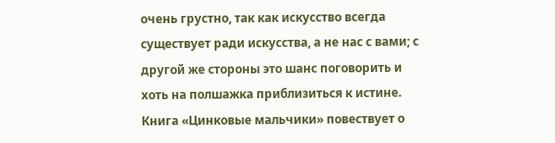очень грустно, так как искусство всегда существует ради искусства, а не нас с вами; с другой же стороны это шанс поговорить и хоть на полшажка приблизиться к истине.
Книга «Цинковые мальчики» повествует о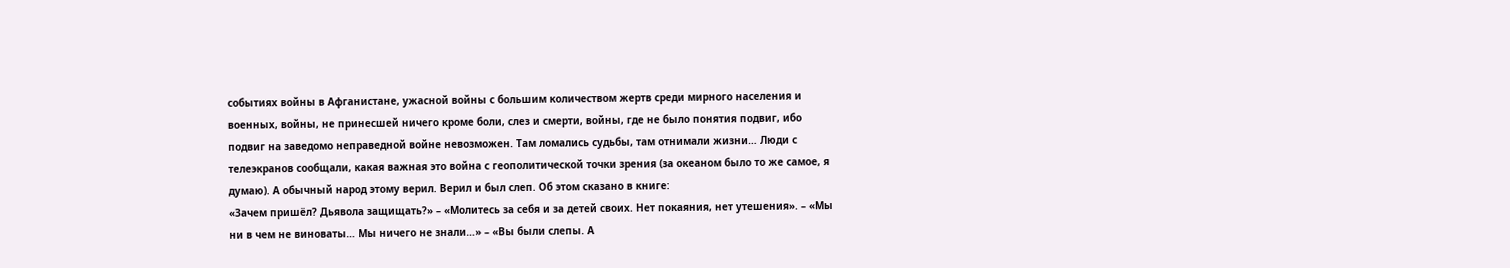событиях войны в Афганистане, ужасной войны с большим количеством жертв среди мирного населения и военных, войны, не принесшей ничего кроме боли, слез и смерти, войны, где не было понятия подвиг, ибо подвиг на заведомо неправедной войне невозможен. Там ломались судьбы, там отнимали жизни… Люди с телеэкранов сообщали, какая важная это война с геополитической точки зрения (за океаном было то же самое, я думаю). А обычный народ этому верил. Верил и был слеп. Об этом сказано в книге:
«Зачем пришёл? Дьявола защищать?» – «Молитесь за себя и за детей своих. Нет покаяния, нет утешения». – «Мы ни в чем не виноваты… Мы ничего не знали…» – «Вы были слепы. А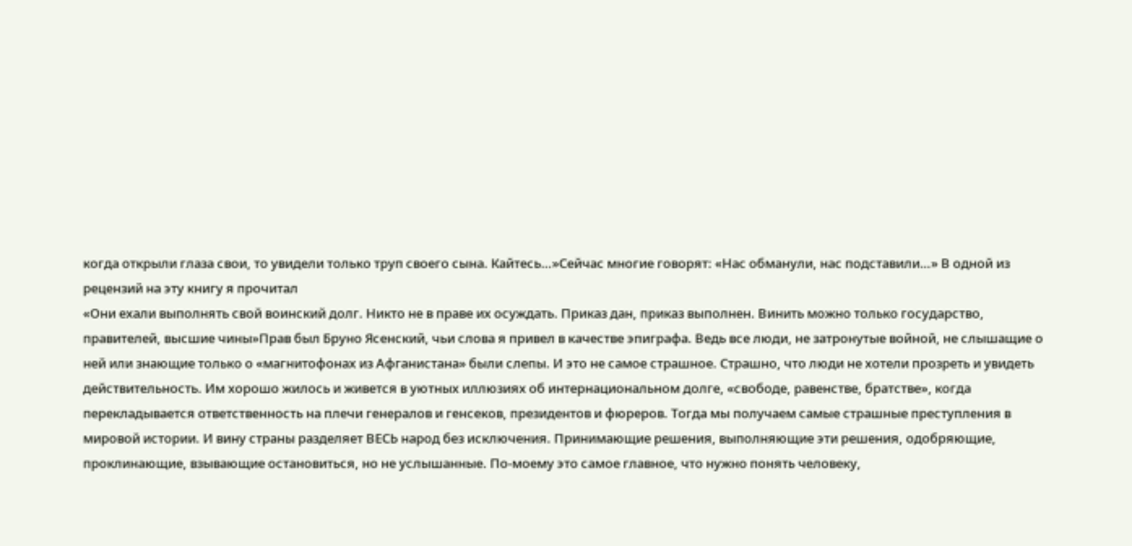когда открыли глаза свои, то увидели только труп своего сына. Кайтесь…»Сейчас многие говорят: «Нас обманули, нас подставили…» В одной из рецензий на эту книгу я прочитал
«Они ехали выполнять свой воинский долг. Никто не в праве их осуждать. Приказ дан, приказ выполнен. Винить можно только государство, правителей, высшие чины»Прав был Бруно Ясенский, чьи слова я привел в качестве эпиграфа. Ведь все люди, не затронутые войной, не слышащие о ней или знающие только о «магнитофонах из Афганистана» были слепы. И это не самое страшное. Страшно, что люди не хотели прозреть и увидеть действительность. Им хорошо жилось и живется в уютных иллюзиях об интернациональном долге, «свободе, равенстве, братстве», когда перекладывается ответственность на плечи генералов и генсеков, президентов и фюреров. Тогда мы получаем самые страшные преступления в мировой истории. И вину страны разделяет ВЕСЬ народ без исключения. Принимающие решения, выполняющие эти решения, одобряющие, проклинающие, взывающие остановиться, но не услышанные. По-моему это самое главное, что нужно понять человеку,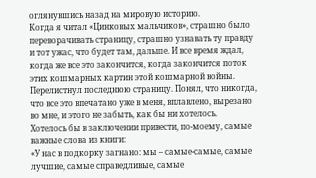оглянувшись назад на мировую историю.
Когда я читал «Цинковых мальчиков», страшно было переворачивать страницу, страшно узнавать ту правду и тот ужас, что будет там, дальше. И все время ждал, когда же все это закончится, когда закончится поток этих кошмарных картин этой кошмарной войны. Перелистнул последнюю страницу. Понял, что никогда, что все это впечатано уже в меня, вплавлено, вырезано во мне, и этого не забыть, как бы ни хотелось.
Хотелось бы в заключении привести, по-моему, самые важные слова из книги:
«У нас в подкорку загнано: мы – самые-самые, самые лучшие, самые справедливые, самые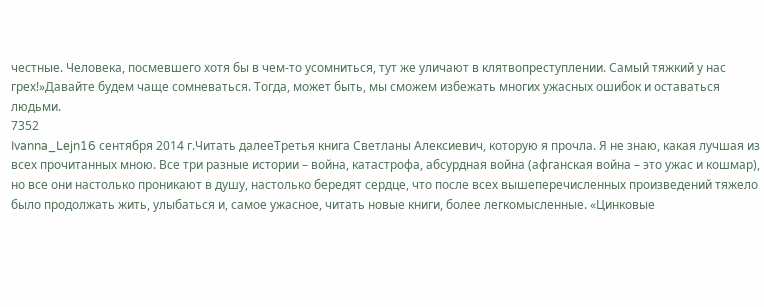честные. Человека, посмевшего хотя бы в чем-то усомниться, тут же уличают в клятвопреступлении. Самый тяжкий у нас грех!»Давайте будем чаще сомневаться. Тогда, может быть, мы сможем избежать многих ужасных ошибок и оставаться людьми.
7352
Ivanna_Lejn16 сентября 2014 г.Читать далееТретья книга Светланы Алексиевич, которую я прочла. Я не знаю, какая лучшая из всех прочитанных мною. Все три разные истории – война, катастрофа, абсурдная война (афганская война – это ужас и кошмар), но все они настолько проникают в душу, настолько бередят сердце, что после всех вышеперечисленных произведений тяжело было продолжать жить, улыбаться и, самое ужасное, читать новые книги, более легкомысленные. «Цинковые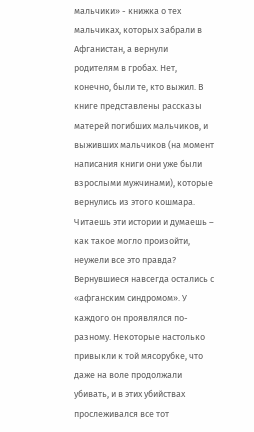мальчики» - книжка о тех мальчиках, которых забрали в Афганистан, а вернули родителям в гробах. Нет, конечно, были те, кто выжил. В книге представлены рассказы матерей погибших мальчиков, и выживших мальчиков (на момент написания книги они уже были взрослыми мужчинами), которые вернулись из этого кошмара. Читаешь эти истории и думаешь – как такое могло произойти, неужели все это правда? Вернувшиеся навсегда остались с «афганским синдромом». У каждого он проявлялся по-разному. Некоторые настолько привыкли к той мясорубке, что даже на воле продолжали убивать, и в этих убийствах прослеживался все тот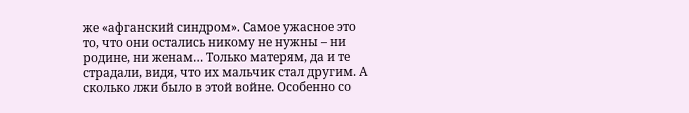же «афганский синдром». Самое ужасное это то, что они остались никому не нужны – ни родине, ни женам… Только матерям, да и те страдали, видя, что их мальчик стал другим. А сколько лжи было в этой войне. Особенно со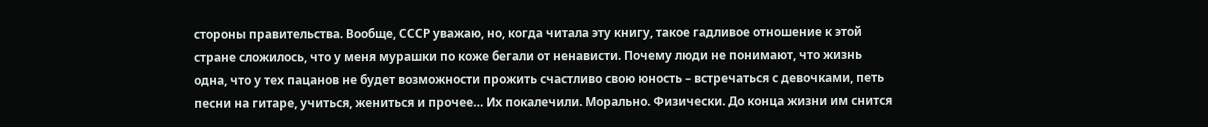стороны правительства. Вообще, СССР уважаю, но, когда читала эту книгу, такое гадливое отношение к этой стране сложилось, что у меня мурашки по коже бегали от ненависти. Почему люди не понимают, что жизнь одна, что у тех пацанов не будет возможности прожить счастливо свою юность – встречаться с девочками, петь песни на гитаре, учиться, жениться и прочее… Их покалечили. Морально. Физически. До конца жизни им снится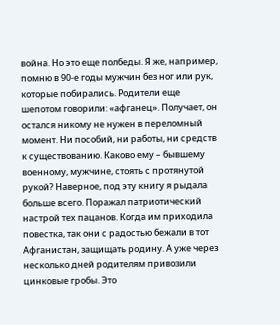война. Но это еще полбеды. Я же, например, помню в 90-е годы мужчин без ног или рук, которые побирались. Родители еще шепотом говорили: «афганец». Получает, он остался никому не нужен в переломный момент. Ни пособий, ни работы, ни средств к существованию. Каково ему – бывшему военному, мужчине, стоять с протянутой рукой? Наверное, под эту книгу я рыдала больше всего. Поражал патриотический настрой тех пацанов. Когда им приходила повестка, так они с радостью бежали в тот Афганистан, защищать родину. А уже через несколько дней родителям привозили цинковые гробы. Это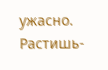ужасно. Растишь-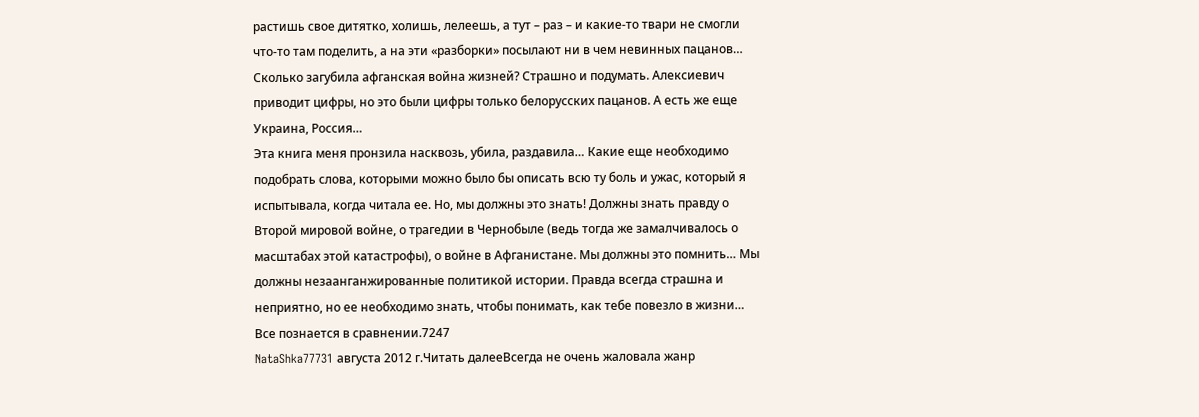растишь свое дитятко, холишь, лелеешь, а тут – раз – и какие-то твари не смогли что-то там поделить, а на эти «разборки» посылают ни в чем невинных пацанов… Сколько загубила афганская война жизней? Страшно и подумать. Алексиевич приводит цифры, но это были цифры только белорусских пацанов. А есть же еще Украина, Россия…
Эта книга меня пронзила насквозь, убила, раздавила… Какие еще необходимо подобрать слова, которыми можно было бы описать всю ту боль и ужас, который я испытывала, когда читала ее. Но, мы должны это знать! Должны знать правду о Второй мировой войне, о трагедии в Чернобыле (ведь тогда же замалчивалось о масштабах этой катастрофы), о войне в Афганистане. Мы должны это помнить… Мы должны незаанганжированные политикой истории. Правда всегда страшна и неприятно, но ее необходимо знать, чтобы понимать, как тебе повезло в жизни… Все познается в сравнении.7247
NataShka77731 августа 2012 г.Читать далееВсегда не очень жаловала жанр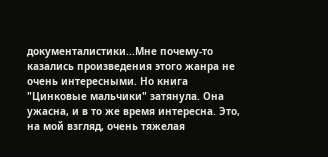документалистики...Мне почему-то казались произведения этого жанра не очень интересными. Но книга "Цинковые мальчики" затянула. Она ужасна, и в то же время интересна. Это, на мой взгляд, очень тяжелая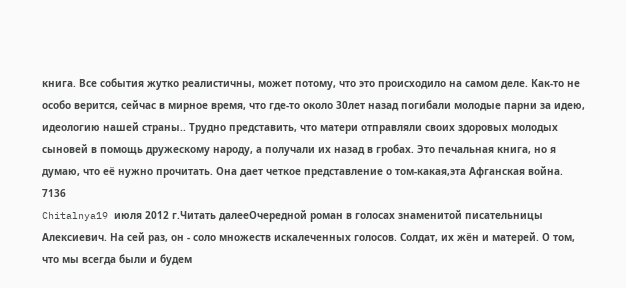книга. Все события жутко реалистичны, может потому, что это происходило на самом деле. Как-то не особо верится, сейчас в мирное время, что где-то около 30лет назад погибали молодые парни за идею, идеологию нашей страны.. Трудно представить, что матери отправляли своих здоровых молодых сыновей в помощь дружескому народу, а получали их назад в гробах. Это печальная книга, но я думаю, что её нужно прочитать. Она дает четкое представление о том-какая,эта Афганская война.
7136
Chitalnya19 июля 2012 г.Читать далееОчередной роман в голосах знаменитой писательницы Алексиевич. На сей раз, он - соло множеств искалеченных голосов. Солдат, их жён и матерей. О том, что мы всегда были и будем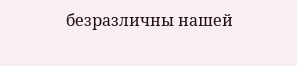безразличны нашей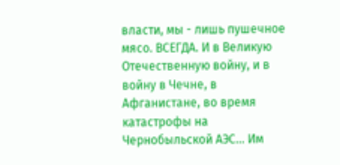власти, мы - лишь пушечное мясо. ВСЕГДА. И в Великую Отечественную войну, и в войну в Чечне, в Афганистане, во время катастрофы на Чернобыльской АЭС... Им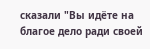сказали "Вы идёте на благое дело ради своей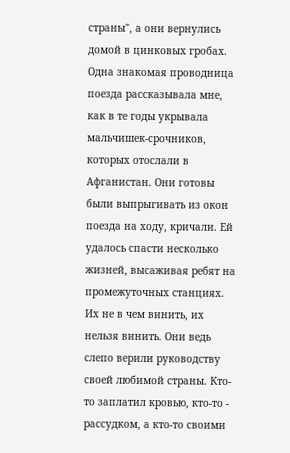страны", а они вернулись домой в цинковых гробах. Одна знакомая проводница поезда рассказывала мне, как в те годы укрывала мальчишек-срочников, которых отослали в Афганистан. Они готовы были выпрыгивать из окон поезда на ходу, кричали. Ей удалось спасти несколько жизней, высаживая ребят на промежуточных станциях.
Их не в чем винить, их нельзя винить. Они ведь слепо верили руководству своей любимой страны. Кто-то заплатил кровью, кто-то - рассудком, а кто-то своими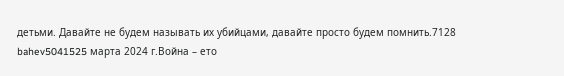детьми. Давайте не будем называть их убийцами, давайте просто будем помнить.7128
bahev5041525 марта 2024 г.Война – ето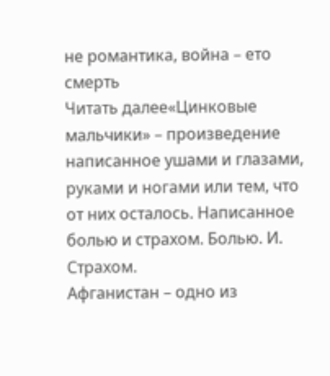не романтика, война – ето смерть
Читать далее«Цинковые мальчики» – произведение написанное ушами и глазами, руками и ногами или тем, что от них осталось. Написанное болью и страхом. Болью. И. Страхом.
Афганистан – одно из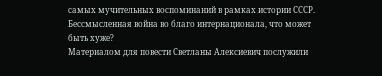самых мучительных воспоминаний в рамках истории СССР. Бессмысленная война во благо интернационала, что может быть хуже?
Материалом для повести Светланы Алексиевич послужили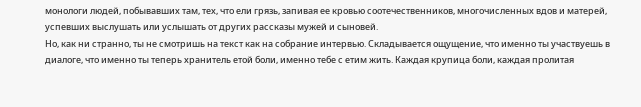монологи людей, побывавших там, тех, что ели грязь, запивая ее кровью соотечественников, многочисленных вдов и матерей, успевших выслушать или услышать от других рассказы мужей и сыновей.
Но, как ни странно, ты не смотришь на текст как на собрание интервью. Складывается ощущение, что именно ты участвуешь в диалоге, что именно ты теперь хранитель етой боли, именно тебе с етим жить. Каждая крупица боли, каждая пролитая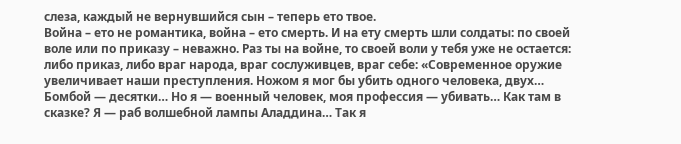слеза, каждый не вернувшийся сын – теперь ето твое.
Война – ето не романтика, война – ето смерть. И на ету смерть шли солдаты: по своей воле или по приказу – неважно. Раз ты на войне, то своей воли у тебя уже не остается: либо приказ, либо враг народа, враг сослуживцев, враг себе: «Современное оружие увеличивает наши преступления. Ножом я мог бы убить одного человека, двух… Бомбой — десятки… Но я — военный человек, моя профессия — убивать… Как там в сказке? Я — раб волшебной лампы Аладдина… Так я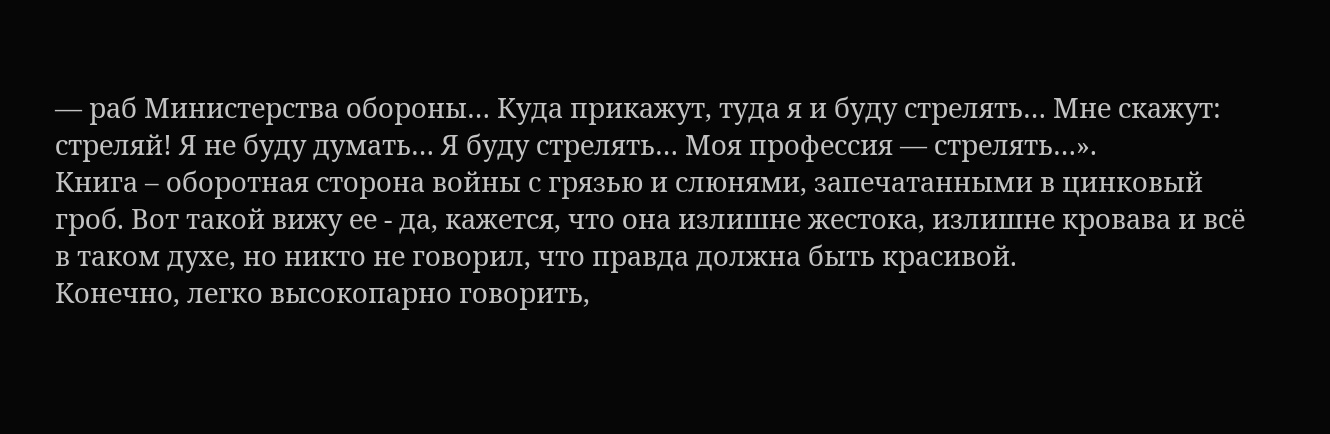— раб Министерства обороны… Куда прикажут, туда я и буду стрелять… Мне скажут: стреляй! Я не буду думать… Я буду стрелять… Моя профессия — стрелять…».
Книга – оборотная сторона войны с грязью и слюнями, запечатанными в цинковый гроб. Вот такой вижу ее - да, кажется, что она излишне жестока, излишне кровава и всё в таком духе, но никто не говорил, что правда должна быть красивой.
Конечно, легко высокопарно говорить,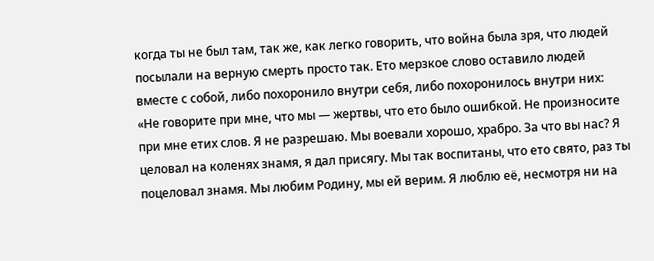когда ты не был там, так же, как легко говорить, что война была зря, что людей посылали на верную смерть просто так. Ето мерзкое слово оставило людей вместе с собой, либо похоронило внутри себя, либо похоронилось внутри них:
«Не говорите при мне, что мы — жертвы, что ето было ошибкой. Не произносите при мне етих слов. Я не разрешаю. Мы воевали хорошо, храбро. За что вы нас? Я целовал на коленях знамя, я дал присягу. Мы так воспитаны, что ето свято, раз ты поцеловал знамя. Мы любим Родину, мы ей верим. Я люблю её, несмотря ни на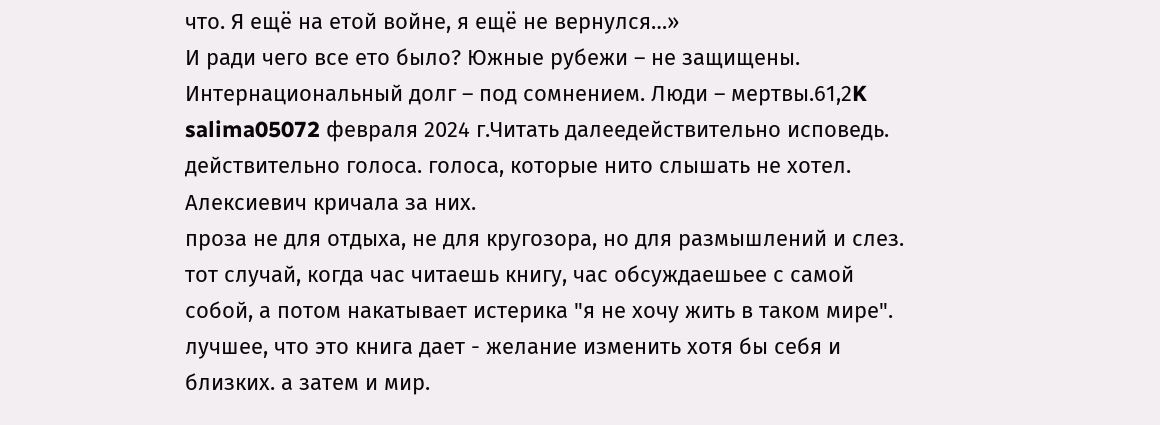что. Я ещё на етой войне, я ещё не вернулся…»
И ради чего все ето было? Южные рубежи – не защищены. Интернациональный долг – под сомнением. Люди – мертвы.61,2K
salima05072 февраля 2024 г.Читать далеедействительно исповедь. действительно голоса. голоса, которые нито слышать не хотел. Алексиевич кричала за них.
проза не для отдыха, не для кругозора, но для размышлений и слез. тот случай, когда час читаешь книгу, час обсуждаешьее с самой собой, а потом накатывает истерика "я не хочу жить в таком мире".
лучшее, что это книга дает - желание изменить хотя бы себя и близких. а затем и мир.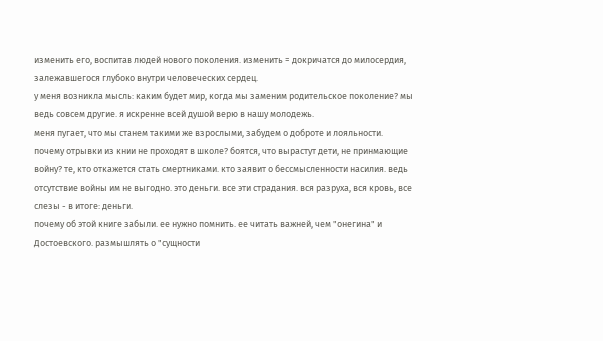изменить его, воспитав людей нового поколения. изменить = докричатся до милосердия, залежавшегося глубоко внутри человеческих сердец.
у меня возникла мысль: каким будет мир, когда мы заменим родительское поколение? мы ведь совсем другие. я искренне всей душой верю в нашу молодежь.
меня пугает, что мы станем такими же взрослыми, забудем о доброте и лояльности.
почему отрывки из книи не проходят в школе? боятся, что вырастут дети, не принмающие войну? те, кто откажется стать смертниками. кто заявит о бессмысленности насилия. ведь отсутствие войны им не выгодно. это деньги. все эти страдания. вся разруха, вся кровь, все слезы - в итоге: деньги.
почему об этой книге забыли. ее нужно помнить. ее читать важней, чем "онегина" и Достоевского. размышлять о "сущности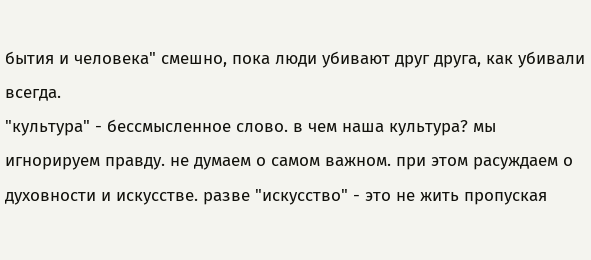бытия и человека" смешно, пока люди убивают друг друга, как убивали всегда.
"культура" - бессмысленное слово. в чем наша культура? мы игнорируем правду. не думаем о самом важном. при этом расуждаем о духовности и искусстве. разве "искусство" - это не жить пропуская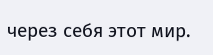через себя этот мир.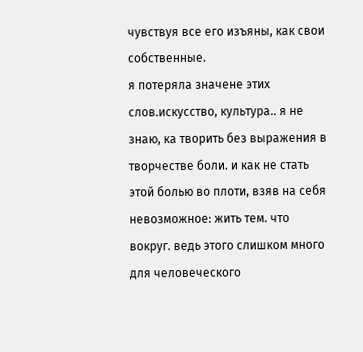чувствуя все его изъяны, как свои собственные.
я потеряла значене этих слов.искусство, культура.. я не знаю, ка творить без выражения в творчестве боли. и как не стать этой болью во плоти, взяв на себя невозможное: жить тем. что вокруг. ведь этого слишком много для человеческого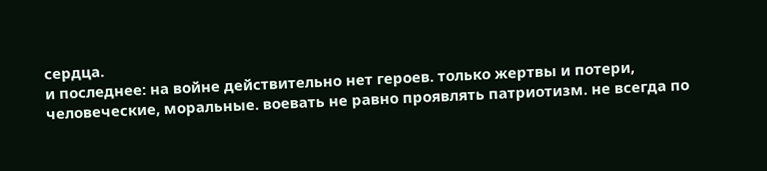сердца.
и последнее: на войне действительно нет героев. только жертвы и потери, человеческие, моральные. воевать не равно проявлять патриотизм. не всегда по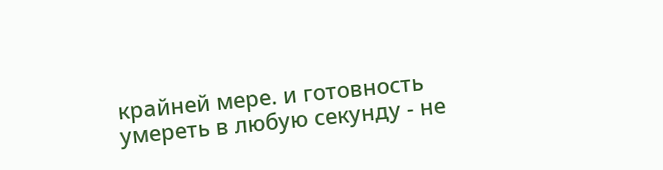крайней мере. и готовность умереть в любую секунду - не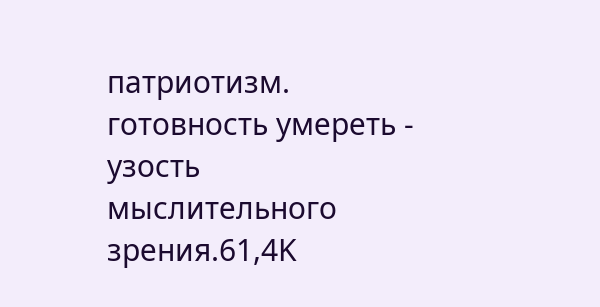патриотизм. готовность умереть - узость мыслительного зрения.61,4K